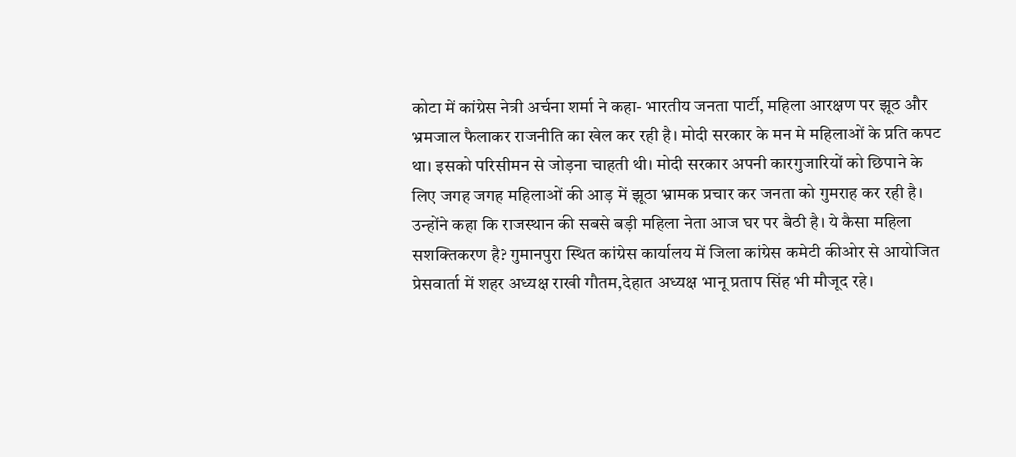कोटा में कांग्रेस नेत्री अर्चना शर्मा ने कहा- भारतीय जनता पार्टी, महिला आरक्षण पर झूठ और भ्रमजाल फैलाकर राजनीति का खेल कर रही है। मोदी सरकार के मन मे महिलाओं के प्रति कपट था। इसको परिसीमन से जोड़ना चाहती थी। मोदी सरकार अपनी कारगुजारियों को छिपाने के लिए जगह जगह महिलाओं की आड़ में झूठा भ्रामक प्रचार कर जनता को गुमराह कर रही है। उन्होंने कहा कि राजस्थान की सबसे बड़ी महिला नेता आज घर पर बैठी है। ये कैसा महिला सशक्तिकरण है? गुमानपुरा स्थित कांग्रेस कार्यालय में जिला कांग्रेस कमेटी कीओर से आयोजित प्रेसवार्ता में शहर अध्यक्ष राखी गौतम,देहात अध्यक्ष भानू प्रताप सिंह भी मौजूद रहे।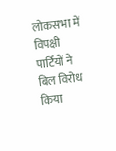लोकसभा में विपक्षी पार्टियों ने बिल विरोध किया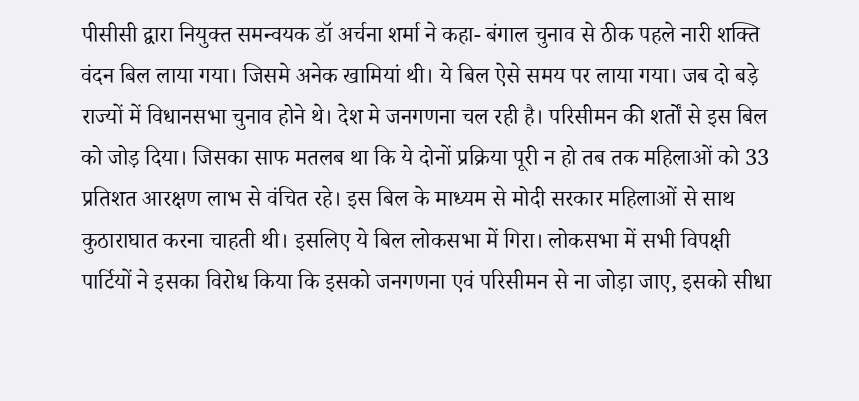पीसीसी द्वारा नियुक्त समन्वयक डॉ अर्चना शर्मा ने कहा- बंगाल चुनाव से ठीक पहले नारी शक्ति वंदन बिल लाया गया। जिसमे अनेक खामियां थी। ये बिल ऐसे समय पर लाया गया। जब दो बड़े राज्यों में विधानसभा चुनाव होने थे। देश मे जनगणना चल रही है। परिसीमन की शर्तों से इस बिल को जोड़ दिया। जिसका साफ मतलब था कि ये दोनों प्रक्रिया पूरी न हो तब तक महिलाओं को 33 प्रतिशत आरक्षण लाभ से वंचित रहे। इस बिल के माध्यम से मोदी सरकार महिलाओं से साथ कुठाराघात करना चाहती थी। इसलिए ये बिल लोकसभा में गिरा। लोकसभा में सभी विपक्षी पार्टियों ने इसका विरोध किया कि इसको जनगणना एवं परिसीमन से ना जोड़ा जाए, इसको सीधा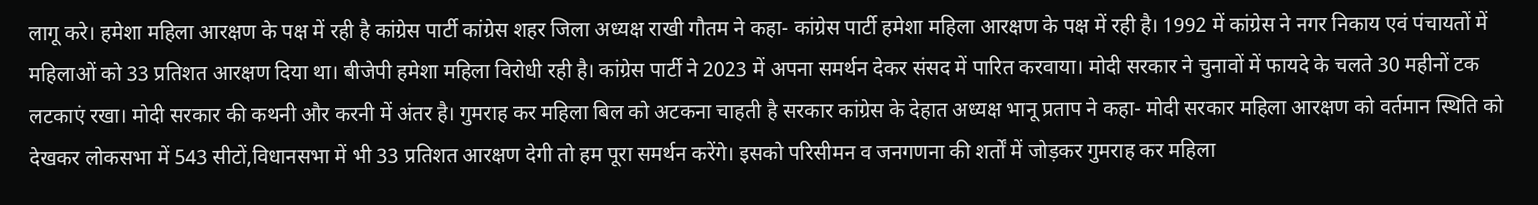लागू करे। हमेशा महिला आरक्षण के पक्ष में रही है कांग्रेस पार्टी कांग्रेस शहर जिला अध्यक्ष राखी गौतम ने कहा- कांग्रेस पार्टी हमेशा महिला आरक्षण के पक्ष में रही है। 1992 में कांग्रेस ने नगर निकाय एवं पंचायतों में महिलाओं को 33 प्रतिशत आरक्षण दिया था। बीजेपी हमेशा महिला विरोधी रही है। कांग्रेस पार्टी ने 2023 में अपना समर्थन देकर संसद में पारित करवाया। मोदी सरकार ने चुनावों में फायदे के चलते 30 महीनों टक लटकाएं रखा। मोदी सरकार की कथनी और करनी में अंतर है। गुमराह कर महिला बिल को अटकना चाहती है सरकार कांग्रेस के देहात अध्यक्ष भानू प्रताप ने कहा- मोदी सरकार महिला आरक्षण को वर्तमान स्थिति को देखकर लोकसभा में 543 सीटों,विधानसभा में भी 33 प्रतिशत आरक्षण देगी तो हम पूरा समर्थन करेंगे। इसको परिसीमन व जनगणना की शर्तों में जोड़कर गुमराह कर महिला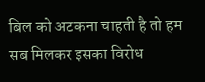बिल को अटकना चाहती है तो हम सब मिलकर इसका विरोध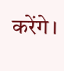करेंगे।